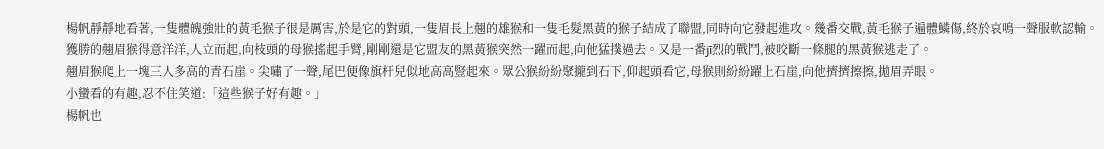楊帆靜靜地看著,一隻體魄強壯的黃毛猴子很是厲害,於是它的對頭,一隻眉長上翹的雄猴和一隻毛髮黑黃的猴子結成了聯盟,同時向它發起進攻。幾番交戰,黃毛猴子遍體鱗傷,終於哀鳴一聲服軟認輸。
獲勝的翹眉猴得意洋洋,人立而起,向枝頭的母猴搖起手臂,剛剛還是它盟友的黑黃猴突然一躍而起,向他猛撲過去。又是一番jī烈的戰鬥,被咬斷一條腿的黑黃猴逃走了。
翹眉猴爬上一塊三人多高的青石崖。尖嘯了一聲,尾巴便像旗杆兒似地高高豎起來。眾公猴紛紛聚攏到石下,仰起頭看它,母猴則紛紛躍上石崖,向他擠擠擦擦,拋眉弄眼。
小蠻看的有趣,忍不住笑道:「這些猴子好有趣。」
楊帆也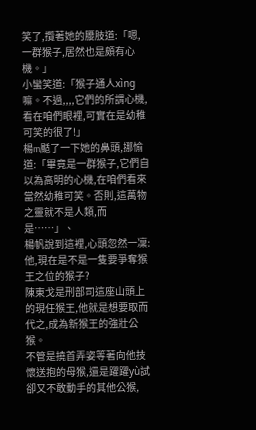笑了,攬著她的腰肢道:「嗯,一群猴子,居然也是頗有心機。」
小蠻笑道:「猴子通人xìng嘛。不過,,,,它們的所謂心機,看在咱們眼裡,可實在是幼稚可笑的很了!」
楊m颳了一下她的鼻頭,挪愉道:「畢竟是一群猴子,它們自以為高明的心機,在咱們看來當然幼稚可笑。否則,這萬物之靈就不是人類,而是……」、
楊帆說到這裡,心頭忽然一凜:他,現在是不是一隻要爭奪猴王之位的猴子?
陳東戈是刑部司這座山頭上的現任猴王,他就是想要取而代之,成為新猴王的強壯公猴。
不管是撓首弄姿等著向他技懷送抱的母猴,還是躍躍yù試卻又不敢動手的其他公猴,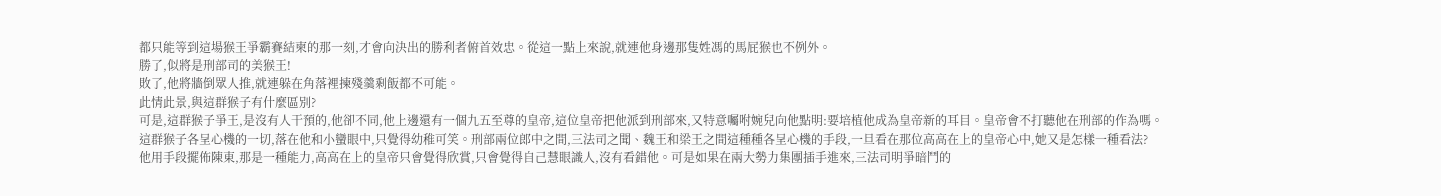都只能等到這場猴王爭霸賽結柬的那一刻,才會向決出的勝利者俯首效忠。從這一點上來說,就連他身邊那隻姓馮的馬屁猴也不例外。
勝了,似將是刑部司的美猴王!
敗了,他將牆倒眾人推,就連躲在角落裡揀殘羹剩飯都不可能。
此情此景,與這群猴子有什麼區別?
可是,這群猴子爭王,是沒有人干預的,他卻不同,他上邊還有一個九五至尊的皇帝,這位皇帝把他派到刑部來,又特意囑咐婉兒向他點明:要培植他成為皇帝新的耳目。皇帝會不打聽他在刑部的作為嗎。
這群猴子各呈心機的一切,落在他和小蠻眼中,只覺得幼稚可笑。刑部兩位郎中之間,三法司之聞、魏王和梁王之間這種種各呈心機的手段,一旦看在那位高高在上的皇帝心中,她又是怎樣一種看法?
他用手段擺佈陳東,那是一種能力,高高在上的皇帝只會覺得欣賞,只會覺得自己慧眼識人,沒有看錯他。可是如果在兩大勢力集團插手進來,三法司明爭暗鬥的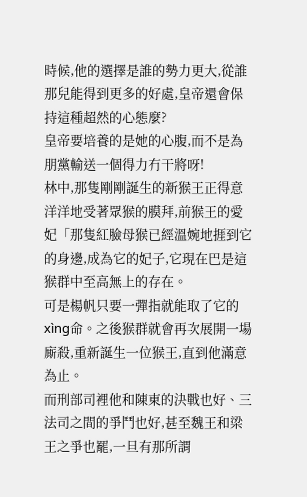時候,他的選擇是誰的勢力更大,從誰那兒能得到更多的好處,皇帝還會保持這種超然的心態麼?
皇帝要培養的是她的心腹,而不是為朋黨輸送一個得力冇干將呀!
林中,那隻剛剛誕生的新猴王正得意洋洋地受著眾猴的膜拜,前猴王的愛妃「那隻紅臉母猴已經溫婉地捱到它的身邊,成為它的妃子,它現在巴是這猴群中至高無上的存在。
可是楊帆只要一彈指就能取了它的xìng命。之後猴群就會再次展開一場廝殺,重新誕生一位猴王,直到他滿意為止。
而刑部司裡他和陳東的決戰也好、三法司之間的爭鬥也好,甚至魏王和梁王之爭也罷,一旦有那所謂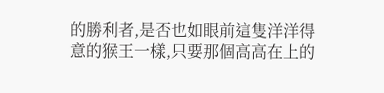的勝利者,是否也如眼前這隻洋洋得意的猴王一樣,只要那個高高在上的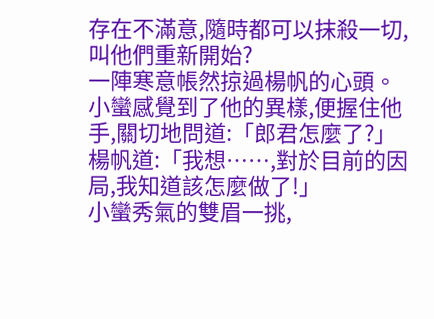存在不滿意,隨時都可以抹殺一切,叫他們重新開始?
一陣寒意帳然掠過楊帆的心頭。
小蠻感覺到了他的異樣,便握住他手,關切地問道:「郎君怎麼了?」
楊帆道:「我想……,對於目前的因局,我知道該怎麼做了!」
小蠻秀氣的雙眉一挑,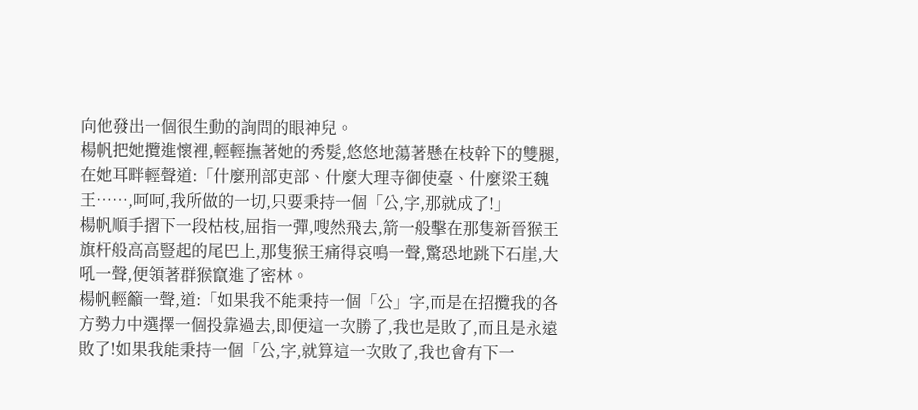向他發出一個很生動的詢問的眼神兒。
楊帆把她攬進懷裡,輕輕撫著她的秀髮,悠悠地蕩著懸在枝幹下的雙腿,在她耳畔輕聲道:「什麼刑部吏部、什麼大理寺御使臺、什麼梁王魏王……,呵呵,我所做的一切,只要秉持一個「公,字,那就成了!」
楊帆順手摺下一段枯枝,屈指一彈,嗖然飛去,箭一般擊在那隻新晉猴王旗杆般高高豎起的尾巴上,那隻猴王痛得哀鳴一聲,驚恐地跳下石崖,大吼一聲,便領著群猴竄進了密林。
楊帆輕籲一聲,道:「如果我不能秉持一個「公」字,而是在招攬我的各方勢力中選擇一個投靠過去,即便這一次勝了,我也是敗了,而且是永遠敗了!如果我能秉持一個「公,字,就算這一次敗了,我也會有下一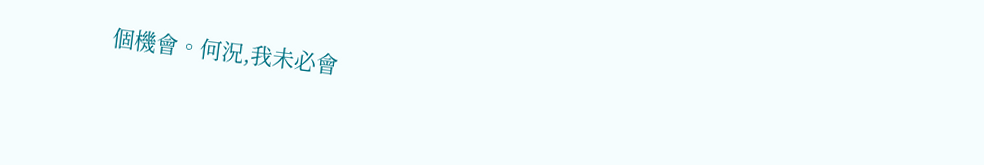個機會。何況,我未必會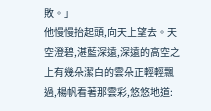敗。」
他慢慢抬起頭,向天上望去。天空澄碧,湛藍深遠,深遠的高空之上有幾朵潔白的雲朵正輕輕飄過,楊帆看著那雲彩,悠悠地道: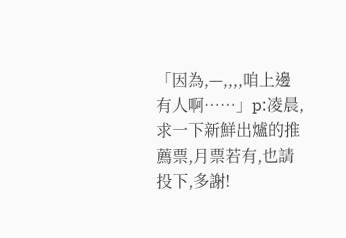「因為,—,,,,咱上邊有人啊……」p:凌晨,求一下新鮮出爐的推薦票,月票若有,也請投下,多謝!